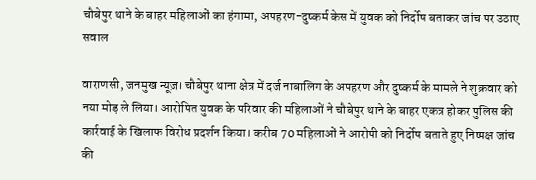चौबेपुर थाने के बाहर महिलाओं का हंगामा, अपहरण-दुष्कर्म केस में युवक को निर्दोष बताकर जांच पर उठाए सवाल

वाराणसी, जनमुख न्यूज़। चौबेपुर थाना क्षेत्र में दर्ज नाबालिग के अपहरण और दुष्कर्म के मामले ने शुक्रवार को नया मोड़ ले लिया। आरोपित युवक के परिवार की महिलाओं ने चौबेपुर थाने के बाहर एकत्र होकर पुलिस की कार्रवाई के खिलाफ विरोध प्रदर्शन किया। करीब 70 महिलाओं ने आरोपी को निर्दोष बताते हुए निष्पक्ष जांच की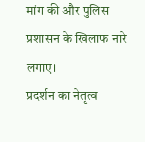मांग की और पुलिस प्रशासन के खिलाफ नारे लगाए।
प्रदर्शन का नेतृत्व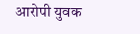आरोपी युवक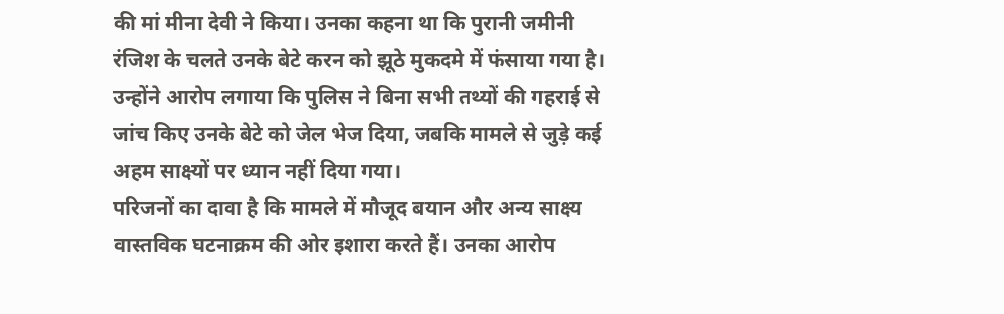की मां मीना देवी ने किया। उनका कहना था कि पुरानी जमीनी रंजिश के चलते उनके बेटे करन को झूठे मुकदमे में फंसाया गया है। उन्होंने आरोप लगाया कि पुलिस ने बिना सभी तथ्यों की गहराई से जांच किए उनके बेटे को जेल भेज दिया, जबकि मामले से जुड़े कई अहम साक्ष्यों पर ध्यान नहीं दिया गया।
परिजनों का दावा है कि मामले में मौजूद बयान और अन्य साक्ष्य वास्तविक घटनाक्रम की ओर इशारा करते हैं। उनका आरोप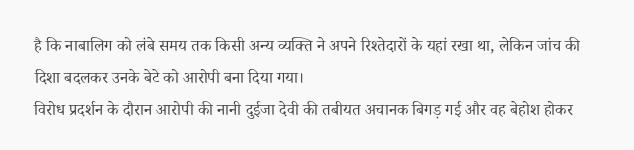है कि नाबालिग को लंबे समय तक किसी अन्य व्यक्ति ने अपने रिश्तेदारों के यहां रखा था, लेकिन जांच की दिशा बदलकर उनके बेटे को आरोपी बना दिया गया।
विरोध प्रदर्शन के दौरान आरोपी की नानी दुईजा देवी की तबीयत अचानक बिगड़ गई और वह बेहोश होकर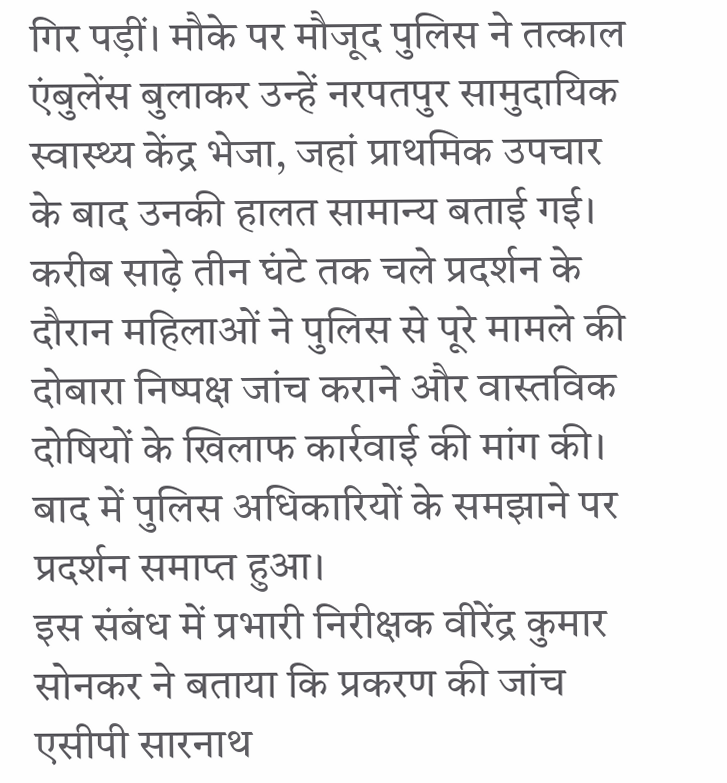गिर पड़ीं। मौके पर मौजूद पुलिस ने तत्काल एंबुलेंस बुलाकर उन्हें नरपतपुर सामुदायिक स्वास्थ्य केंद्र भेजा, जहां प्राथमिक उपचार के बाद उनकी हालत सामान्य बताई गई।
करीब साढ़े तीन घंटे तक चले प्रदर्शन के दौरान महिलाओं ने पुलिस से पूरे मामले की दोबारा निष्पक्ष जांच कराने और वास्तविक दोषियों के खिलाफ कार्रवाई की मांग की। बाद में पुलिस अधिकारियों के समझाने पर प्रदर्शन समाप्त हुआ।
इस संबंध में प्रभारी निरीक्षक वीरेंद्र कुमार सोनकर ने बताया कि प्रकरण की जांच एसीपी सारनाथ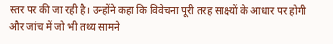स्तर पर की जा रही है। उन्होंने कहा कि विवेचना पूरी तरह साक्ष्यों के आधार पर होगी और जांच में जो भी तथ्य सामने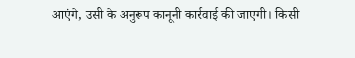आएंगे, उसी के अनुरूप कानूनी कार्रवाई की जाएगी। किसी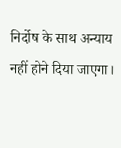निर्दोष के साथ अन्याय नहीं होने दिया जाएगा।